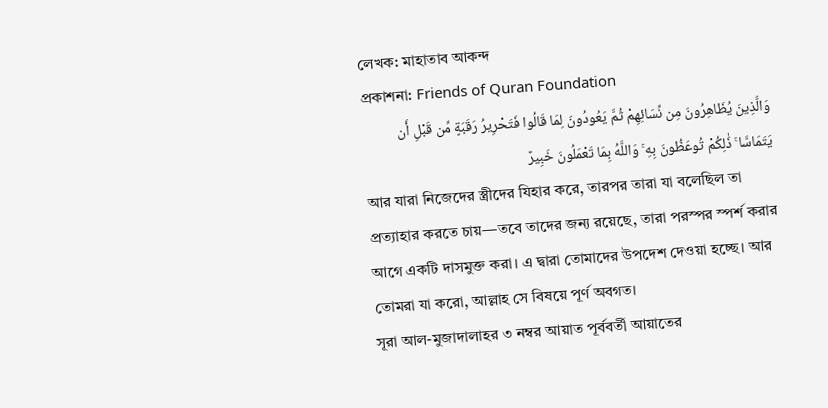লেখক: মাহাতাব আকন্দ
প্রকাশনা: Friends of Quran Foundation
وَالَّذِينَ يُظَاهِرُونَ مِن نِّسَائِهِمْ ثُمَّ يَعُودُونَ لِمَا قَالُوا فَتَحْرِيرُ رَقَبَةٍ مِّن قَبْلِ أَن يَتَمَاسَّا ۚ ذَٰلِكُمْ تُوعَظُونَ بِهِ ۚ وَاللَّهُ بِمَا تَعْمَلُونَ خَبِيرٌ
আর যারা নিজেদের স্ত্রীদের যিহার করে, তারপর তারা যা বলেছিল তা প্রত্যাহার করতে চায়—তবে তাদের জন্য রয়েছে, তারা পরস্পর স্পর্শ করার আগে একটি দাসমুক্ত করা। এ দ্বারা তোমাদের উপদেশ দেওয়া হচ্ছে। আর তোমরা যা করো, আল্লাহ সে বিষয়ে পূর্ণ অবগত।
সূরা আল-মুজাদালাহর ৩ নম্বর আয়াত পূর্ববর্তী আয়াতের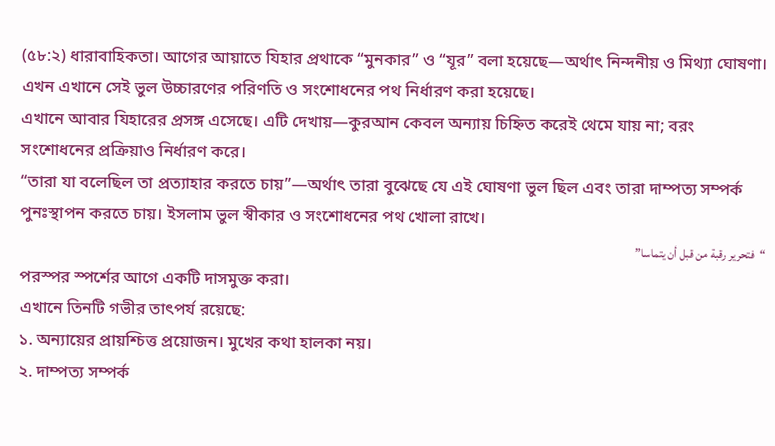(৫৮:২) ধারাবাহিকতা। আগের আয়াতে যিহার প্রথাকে “মুনকার” ও “যূর” বলা হয়েছে—অর্থাৎ নিন্দনীয় ও মিথ্যা ঘোষণা। এখন এখানে সেই ভুল উচ্চারণের পরিণতি ও সংশোধনের পথ নির্ধারণ করা হয়েছে।
এখানে আবার যিহারের প্রসঙ্গ এসেছে। এটি দেখায়—কুরআন কেবল অন্যায় চিহ্নিত করেই থেমে যায় না; বরং সংশোধনের প্রক্রিয়াও নির্ধারণ করে।
“তারা যা বলেছিল তা প্রত্যাহার করতে চায়”—অর্থাৎ তারা বুঝেছে যে এই ঘোষণা ভুল ছিল এবং তারা দাম্পত্য সম্পর্ক পুনঃস্থাপন করতে চায়। ইসলাম ভুল স্বীকার ও সংশোধনের পথ খোলা রাখে।
“فتحرير رقبة من قبل أن يتماسا”
পরস্পর স্পর্শের আগে একটি দাসমুক্ত করা।
এখানে তিনটি গভীর তাৎপর্য রয়েছে:
১. অন্যায়ের প্রায়শ্চিত্ত প্রয়োজন। মুখের কথা হালকা নয়।
২. দাম্পত্য সম্পর্ক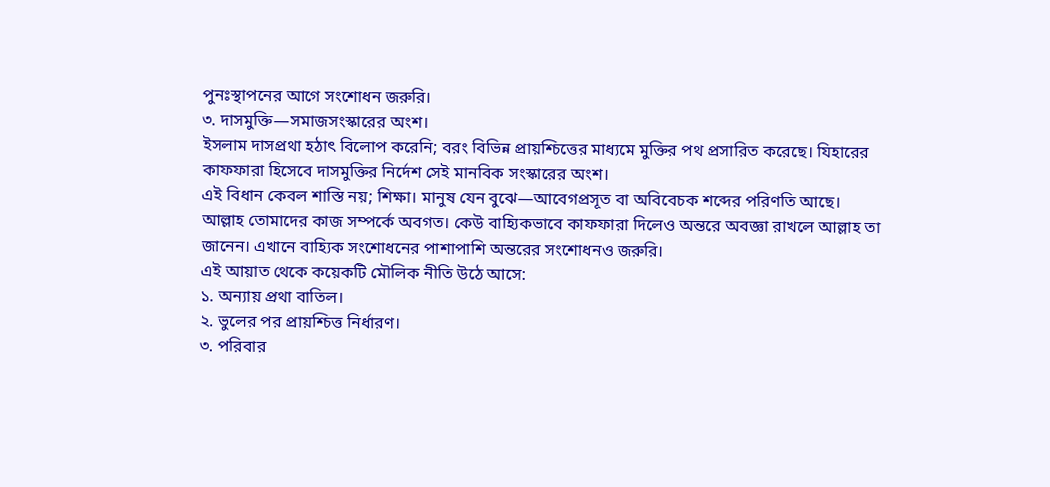পুনঃস্থাপনের আগে সংশোধন জরুরি।
৩. দাসমুক্তি—সমাজসংস্কারের অংশ।
ইসলাম দাসপ্রথা হঠাৎ বিলোপ করেনি; বরং বিভিন্ন প্রায়শ্চিত্তের মাধ্যমে মুক্তির পথ প্রসারিত করেছে। যিহারের কাফফারা হিসেবে দাসমুক্তির নির্দেশ সেই মানবিক সংস্কারের অংশ।
এই বিধান কেবল শাস্তি নয়; শিক্ষা। মানুষ যেন বুঝে—আবেগপ্রসূত বা অবিবেচক শব্দের পরিণতি আছে।
আল্লাহ তোমাদের কাজ সম্পর্কে অবগত। কেউ বাহ্যিকভাবে কাফফারা দিলেও অন্তরে অবজ্ঞা রাখলে আল্লাহ তা জানেন। এখানে বাহ্যিক সংশোধনের পাশাপাশি অন্তরের সংশোধনও জরুরি।
এই আয়াত থেকে কয়েকটি মৌলিক নীতি উঠে আসে:
১. অন্যায় প্রথা বাতিল।
২. ভুলের পর প্রায়শ্চিত্ত নির্ধারণ।
৩. পরিবার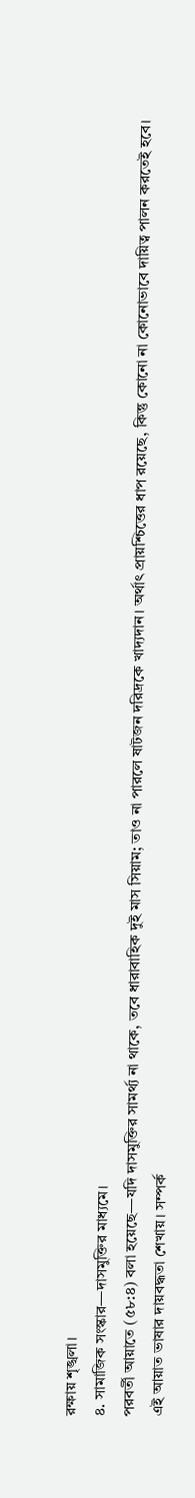রক্ষায় শৃঙ্খলা।
৪. সামাজিক সংস্কার—দাসমুক্তির মাধ্যমে।
পরবর্তী আয়াতে (৫৮:৪) বলা হয়েছে—যদি দাসমুক্তির সামর্থ্য না থাকে, তবে ধারাবাহিক দুই মাস সিয়াম; তাও না পারলে ষাটজন দরিদ্রকে খাদ্যদান। অর্থাৎ প্রায়শ্চিত্তের ধাপ রয়েছে, কিন্তু কোনো না কোনোভাবে দায়িত্ব পালন করতেই হবে।
এই আয়াত ভাষার দায়বদ্ধতা শেখায়। সম্পর্ক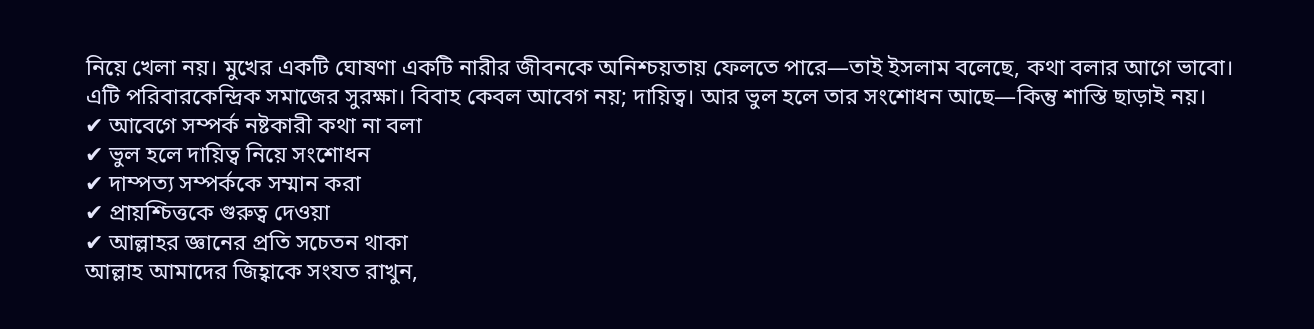নিয়ে খেলা নয়। মুখের একটি ঘোষণা একটি নারীর জীবনকে অনিশ্চয়তায় ফেলতে পারে—তাই ইসলাম বলেছে, কথা বলার আগে ভাবো।
এটি পরিবারকেন্দ্রিক সমাজের সুরক্ষা। বিবাহ কেবল আবেগ নয়; দায়িত্ব। আর ভুল হলে তার সংশোধন আছে—কিন্তু শাস্তি ছাড়াই নয়।
✔ আবেগে সম্পর্ক নষ্টকারী কথা না বলা
✔ ভুল হলে দায়িত্ব নিয়ে সংশোধন
✔ দাম্পত্য সম্পর্ককে সম্মান করা
✔ প্রায়শ্চিত্তকে গুরুত্ব দেওয়া
✔ আল্লাহর জ্ঞানের প্রতি সচেতন থাকা
আল্লাহ আমাদের জিহ্বাকে সংযত রাখুন,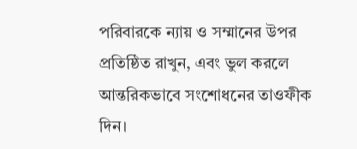পরিবারকে ন্যায় ও সম্মানের উপর প্রতিষ্ঠিত রাখুন, এবং ভুল করলে আন্তরিকভাবে সংশোধনের তাওফীক দিন।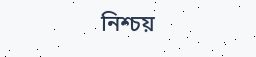নিশ্চয়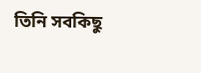তিনি সবকিছু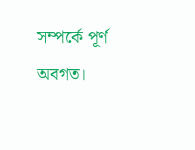সম্পর্কে পূর্ণ অবগত।